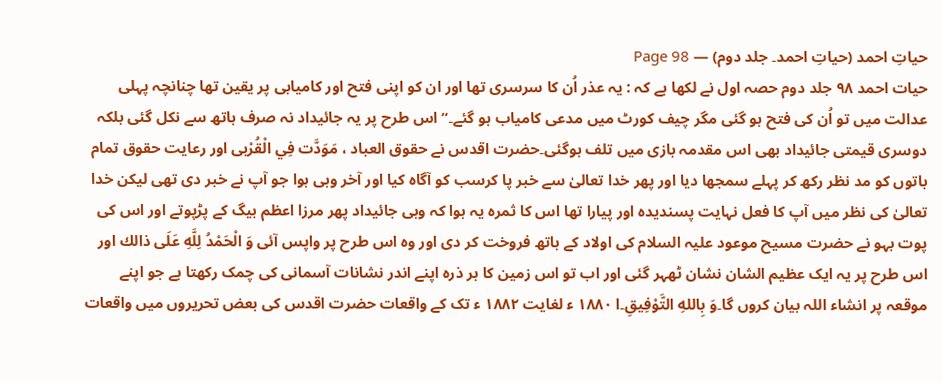حیاتِ احمد (حیاتِ احمد۔ جلد دوم) — Page 98
حیات احمد ۹۸ جلد دوم حصہ اول نے لکھا ہے کہ : یہ عذر اُن کا سرسری تھا اور ان کو اپنی فتح اور کامیابی پر یقین تھا چنانچہ پہلی عدالت میں تو اُن کی فتح ہو گئی مگر چیف کورٹ میں مدعی کامیاب ہو گئے۔“ اس طرح پر یہ جائیداد نہ صرف ہاتھ سے نکل گئی بلکہ دوسری قیمتی جائیداد بھی اس مقدمہ بازی میں تلف ہوگئی۔حضرت اقدس نے حقوق العباد ، مَوَدَّت فِي الْقُرْبی اور رعایت حقوق تمام باتوں کو مد نظر رکھ کر پہلے سمجھا دیا اور پھر خدا تعالیٰ سے خبر پا کرسب کو آگاہ کیا اور آخر وہی ہوا جو آپ نے خبر دی تھی لیکن خدا تعالیٰ کی نظر میں آپ کا فعل نہایت پسندیدہ اور پیارا تھا اس کا ثمرہ یہ ہوا کہ وہی جائیداد پھر مرزا اعظم بیگ کے پڑپوتے اور اس کی پوت بہو نے حضرت مسیح موعود علیہ السلام کی اولاد کے ہاتھ فروخت کر دی اور وہ اس طرح پر واپس آئی وَ الْحَمْدُ لِلَّهِ عَلَى ذالك اور اس طرح پر یہ ایک عظیم الشان نشان ٹھہر گئی اور اب تو اس زمین کا ہر ذرہ اپنے اندر نشانات آسمانی کی چمک رکھتا ہے جو اپنے موقعہ پر انشاء اللہ بیان کروں گا۔وَ بِاللهِ التَّوْفِيقِ۔ا ۱۸۸۰ ء لغایت ۱۸۸۲ ء تک کے واقعات حضرت اقدس کی بعض تحریروں میں واقعات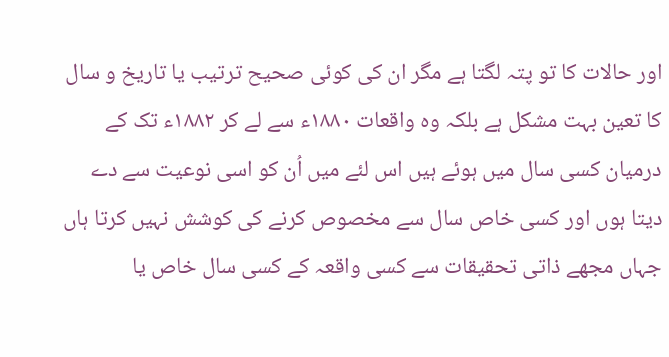اور حالات کا تو پتہ لگتا ہے مگر ان کی کوئی صحیح ترتیب یا تاریخ و سال کا تعین بہت مشکل ہے بلکہ وہ واقعات ۱۸۸۰ء سے لے کر ۱۸۸۲ء تک کے درمیان کسی سال میں ہوئے ہیں اس لئے میں اُن کو اسی نوعیت سے دے دیتا ہوں اور کسی خاص سال سے مخصوص کرنے کی کوشش نہیں کرتا ہاں جہاں مجھے ذاتی تحقیقات سے کسی واقعہ کے کسی سال خاص یا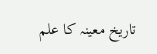تاریخ معینہ کا علم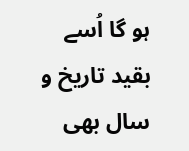ہو گا اُسے بقید تاریخ و سال بھی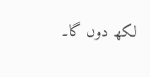لکھ دوں گا۔